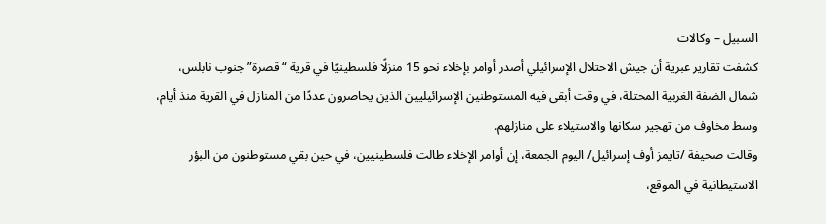السبيل – وكالات
كشفت تقارير عبرية أن جيش الاحتلال الإسرائيلي أصدر أوامر بإخلاء نحو 15 منزلًا فلسطينيًا في قرية “قصرة” جنوب نابلس، شمال الضفة الغربية المحتلة، في وقت أبقى فيه المستوطنين الإسرائيليين الذين يحاصرون عددًا من المنازل في القرية منذ أيام، وسط مخاوف من تهجير سكانها والاستيلاء على منازلهم.
وقالت صحيفة /تايمز أوف إسرائيل/ اليوم الجمعة، إن أوامر الإخلاء طالت فلسطينيين، في حين بقي مستوطنون من البؤر الاستيطانية في الموقع،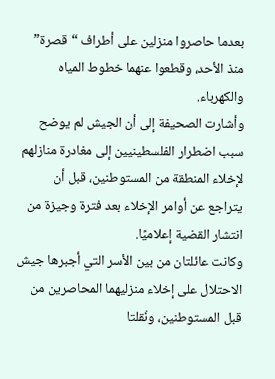بعدما حاصروا منزلين على أطراف “قصرة” منذ الأحد، وقطعوا عنهما خطوط المياه والكهرباء.
وأشارت الصحيفة إلى أن الجيش لم يوضح سبب اضطرار الفلسطينيين إلى مغادرة منازلهم لإخلاء المنطقة من المستوطنين، قبل أن يتراجع عن أوامر الإخلاء بعد فترة وجيزة من انتشار القضية إعلاميًا.
وكانت عائلتان من بين الأسر التي أجبرها جيش الاحتلال على إخلاء منزليهما المحاصرين من قبل المستوطنين، ونُقلتا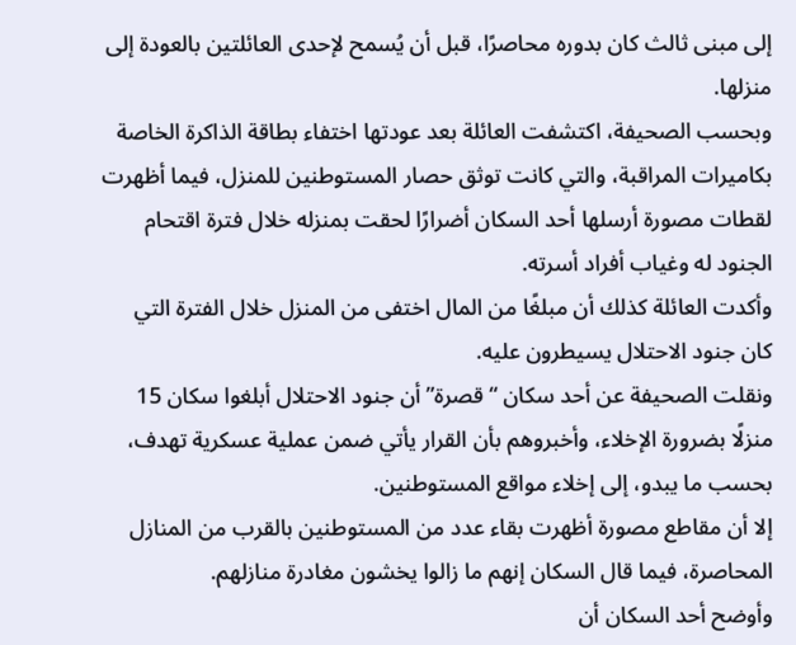إلى مبنى ثالث كان بدوره محاصرًا، قبل أن يُسمح لإحدى العائلتين بالعودة إلى منزلها.
وبحسب الصحيفة، اكتشفت العائلة بعد عودتها اختفاء بطاقة الذاكرة الخاصة بكاميرات المراقبة، والتي كانت توثق حصار المستوطنين للمنزل، فيما أظهرت لقطات مصورة أرسلها أحد السكان أضرارًا لحقت بمنزله خلال فترة اقتحام الجنود له وغياب أفراد أسرته.
وأكدت العائلة كذلك أن مبلغًا من المال اختفى من المنزل خلال الفترة التي كان جنود الاحتلال يسيطرون عليه.
ونقلت الصحيفة عن أحد سكان “قصرة” أن جنود الاحتلال أبلغوا سكان 15 منزلًا بضرورة الإخلاء، وأخبروهم بأن القرار يأتي ضمن عملية عسكرية تهدف، بحسب ما يبدو، إلى إخلاء مواقع المستوطنين.
إلا أن مقاطع مصورة أظهرت بقاء عدد من المستوطنين بالقرب من المنازل المحاصرة، فيما قال السكان إنهم ما زالوا يخشون مغادرة منازلهم.
وأوضح أحد السكان أن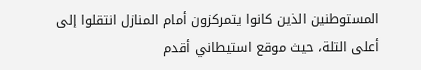المستوطنين الذين كانوا يتمركزون أمام المنازل انتقلوا إلى أعلى التلة، حيث موقع استيطاني أقدم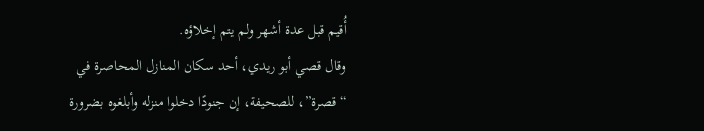أُقيم قبل عدة أشهر ولم يتم إخلاؤه.
وقال قصي أبو ريدي، أحد سكان المنازل المحاصرة في “قصرة”، للصحيفة، إن جنودًا دخلوا منزله وأبلغوه بضرورة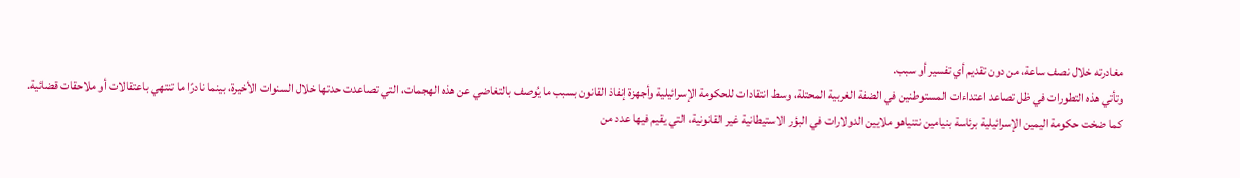مغادرته خلال نصف ساعة، من دون تقديم أي تفسير أو سبب.
وتأتي هذه التطورات في ظل تصاعد اعتداءات المستوطنين في الضفة الغربية المحتلة، وسط انتقادات للحكومة الإسرائيلية وأجهزة إنفاذ القانون بسبب ما يُوصف بالتغاضي عن هذه الهجمات، التي تصاعدت حدتها خلال السنوات الأخيرة، بينما نادرًا ما تنتهي باعتقالات أو ملاحقات قضائية.
كما ضخت حكومة اليمين الإسرائيلية برئاسة بنيامين نتنياهو ملايين الدولارات في البؤر الاستيطانية غير القانونية، التي يقيم فيها عدد من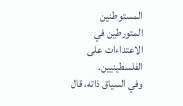المستوطنين المتورطين في الاعتداءات على الفلسطينيين.
وفي السياق ذاته، قال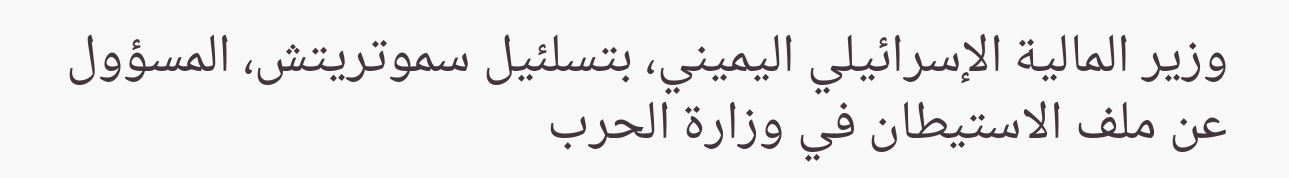وزير المالية الإسرائيلي اليميني، بتسلئيل سموتريتش، المسؤول عن ملف الاستيطان في وزارة الحرب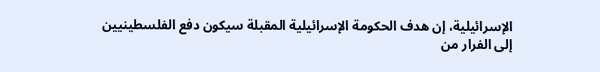الإسرائيلية، إن هدف الحكومة الإسرائيلية المقبلة سيكون دفع الفلسطينيين إلى الفرار من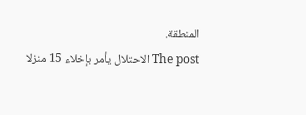المنطقة.
The post الاحتلال يأمر بإخلاء 15 منزلا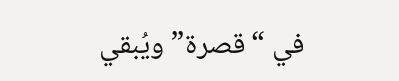في “قصرة” ويُبقي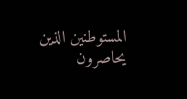المستوطنين الذين يحاصرون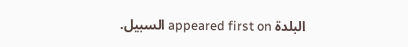البلدة appeared first on السبيل.